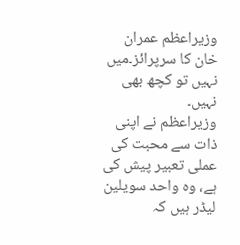وزیراعظم عمران خان کا سرپرائز۔میں نہیں تو کچھ بھی نہیں۔
وزیراعظم نے اپنی ذات سے محبت کی عملی تعبیر پیش کی ہے، وہ واحد سویلین لیڈر ہیں کہ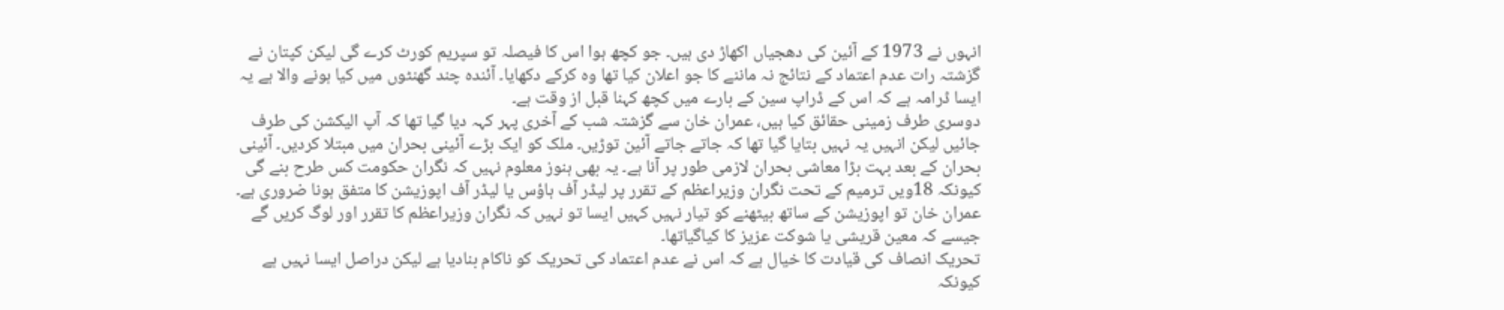انہوں نے 1973 کے آئین کی دھجیاں اکھاڑ دی ہیں۔ جو کچھ ہوا اس کا فیصلہ تو سپریم کورٹ کرے گی لیکن کپتان نے گزشتہ رات عدم اعتماد کے نتائج نہ ماننے کا جو اعلان کیا تھا وہ کرکے دکھایا۔ آئندہ چند گھنٹوں میں کیا ہونے والا ہے یہ ایسا ڈرامہ ہے کہ اس کے ڈراپ سین کے بارے میں کچھ کہنا قبل از وقت ہے۔
دوسری طرف زمینی حقائق کیا ہیں، عمران خان سے گزشتہ شب کے آخری پہر کہہ دیا گیا تھا کہ آپ الیکشن کی طرف جائیں لیکن انہیں یہ نہیں بتایا گیا تھا کہ جاتے جاتے آئین توڑیں۔ ملک کو ایک بڑے آئینی بحران میں مبتلا کردیں۔ آئینی بحران کے بعد بہت بڑا معاشی بحران لازمی طور پر آنا ہے۔ یہ بھی ہنوز معلوم نہیں کہ نگران حکومت کس طرح بنے گی کیونکہ 18ویں ترمیم کے تحت نگران وزیراعظم کے تقرر پر لیڈر آف ہاؤس یا لیڈر آف اپوزیشن کا متفق ہونا ضروری ہے۔ عمران خان تو اپوزیشن کے ساتھ بیٹھنے کو تیار نہیں کہیں ایسا تو نہیں کہ نگران وزیراعظم کا تقرر اور لوگ کریں گے جیسے کہ معین قریشی یا شوکت عزیز کا کیاگیاتھا۔
تحریک انصاف کی قیادت کا خیال ہے کہ اس نے عدم اعتماد کی تحریک کو ناکام بنادیا ہے لیکن دراصل ایسا نہیں ہے کیونکہ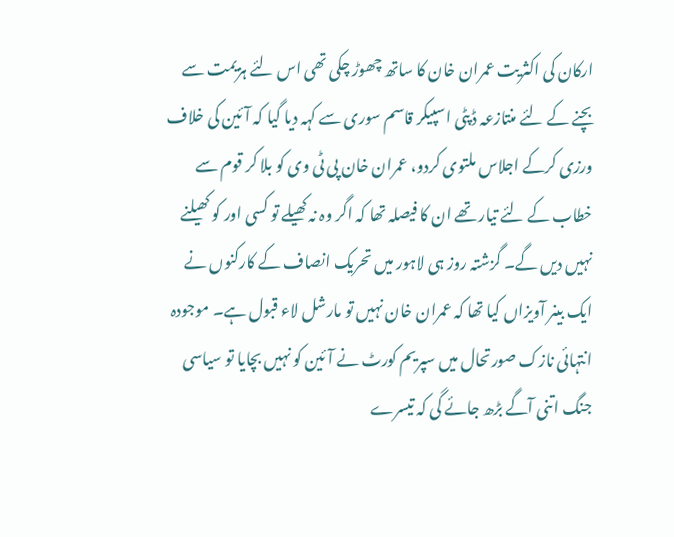ارکان کی اکثریت عمران خان کا ساتھ چھوڑ چکی تھی اس لئے ہزیمت سے بچنے کے لئے منتازعہ ڈپٹی اسپیکر قاسم سوری سے کہہ دیا گیا کہ آئین کی خلاف ورزی کرکے اجلاس ملتوی کردو، عمران خان پی ٹی وی کو بلا کر قوم سے خطاب کے لئے تیار تھے ان کا فیصلہ تھا کہ اگر وہ نہ کھیلے تو کسی اور کو کھیلنے نہیں دیں گے۔ گزشتہ روز ہی لاہور میں تحریک انصاف کے کارکنوں نے ایک بینر آویزاں کیا تھا کہ عمران خان نہیں تو مارشل لاء قبول ہے۔ موجودہ انتہائی نازک صورتحال میں سپریم کورٹ نے آئین کو نہیں بچایا تو سیاسی جنگ اتنی آگے بڑھ جائے گی کہ تیسرے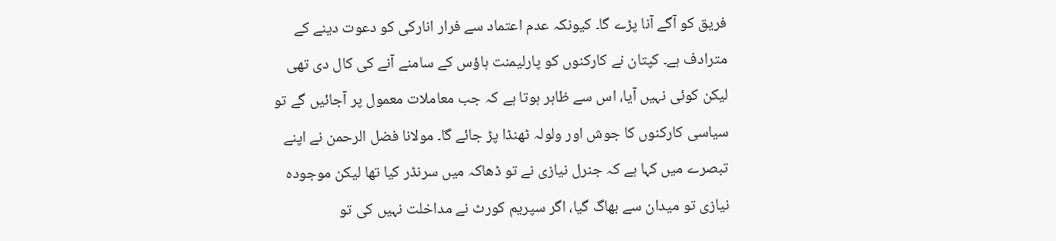فریق کو آگے آنا پڑے گا۔ کیونکہ عدم اعتماد سے فرار انارکی کو دعوت دینے کے مترادف ہے۔ کپتان نے کارکنوں کو پارلیمنت ہاؤس کے سامنے آنے کی کال دی تھی لیکن کوئی نہیں آیا، اس سے ظاہر ہوتا ہے کہ جب معاملات معمول پر آجائیں گے تو سیاسی کارکنوں کا جوش اور ولولہ ٹھنڈا پڑ جائے گا۔ مولانا فضل الرحمن نے اپنے تبصرے میں کہا ہے کہ جنرل نیازی نے تو ڈھاکہ میں سرنڈر کیا تھا لیکن موجودہ نیازی تو میدان سے بھاگ گیا، اگر سپریم کورٹ نے مداخلت نہیں کی تو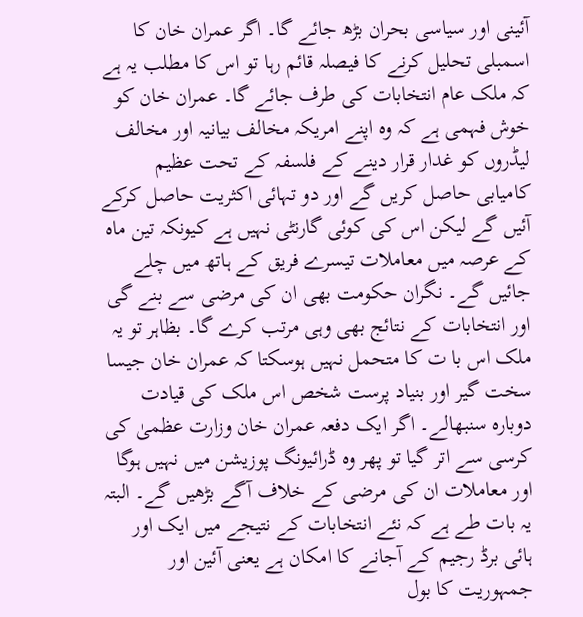آئینی اور سیاسی بحران بڑھ جائے گا۔ اگر عمران خان کا اسمبلی تحلیل کرنے کا فیصلہ قائم رہا تو اس کا مطلب یہ ہے کہ ملک عام انتخابات کی طرف جائے گا۔ عمران خان کو خوش فہمی ہے کہ وہ اپنے امریکہ مخالف بیانیہ اور مخالف لیڈروں کو غدار قرار دینے کے فلسفہ کے تحت عظیم کامیابی حاصل کریں گے اور دو تہائی اکثریت حاصل کرکے آئیں گے لیکن اس کی کوئی گارنٹی نہیں ہے کیونکہ تین ماہ کے عرصہ میں معاملات تیسرے فریق کے ہاتھ میں چلے جائیں گے۔ نگران حکومت بھی ان کی مرضی سے بنے گی اور انتخابات کے نتائج بھی وہی مرتب کرے گا۔ بظاہر تو یہ ملک اس با ت کا متحمل نہیں ہوسکتا کہ عمران خان جیسا سخت گیر اور بنیاد پرست شخص اس ملک کی قیادت دوبارہ سنبھالے۔ اگر ایک دفعہ عمران خان وزارت عظمیٰ کی کرسی سے اتر گیا تو پھر وہ ڈرائیونگ پوزیشن میں نہیں ہوگا اور معاملات ان کی مرضی کے خلاف آگے بڑھیں گے۔ البتہ یہ بات طے ہے کہ نئے انتخابات کے نتیجے میں ایک اور ہائی برڈ رجیم کے آجانے کا امکان ہے یعنی آئین اور جمہوریت کا بول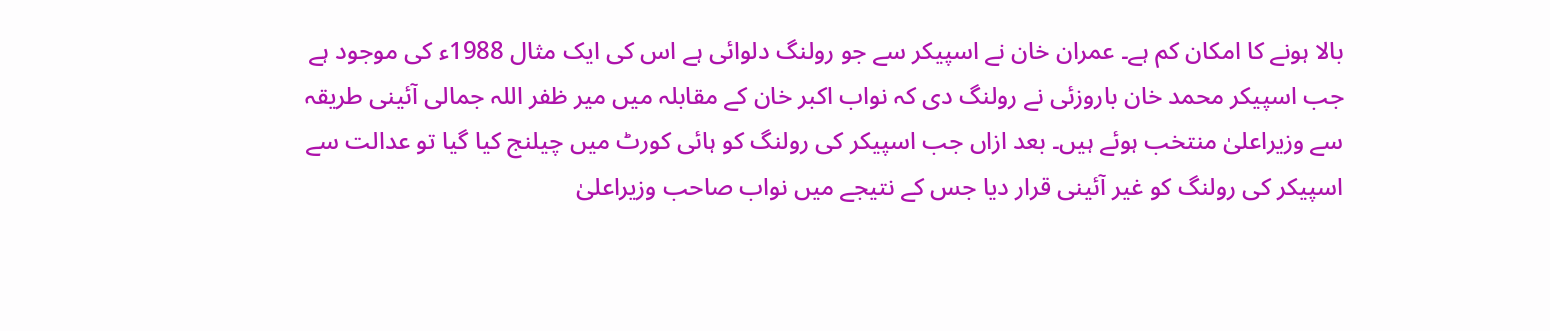بالا ہونے کا امکان کم ہے۔ عمران خان نے اسپیکر سے جو رولنگ دلوائی ہے اس کی ایک مثال 1988ء کی موجود ہے جب اسپیکر محمد خان باروزئی نے رولنگ دی کہ نواب اکبر خان کے مقابلہ میں میر ظفر اللہ جمالی آئینی طریقہ سے وزیراعلیٰ منتخب ہوئے ہیں۔ بعد ازاں جب اسپیکر کی رولنگ کو ہائی کورٹ میں چیلنج کیا گیا تو عدالت سے اسپیکر کی رولنگ کو غیر آئینی قرار دیا جس کے نتیجے میں نواب صاحب وزیراعلیٰ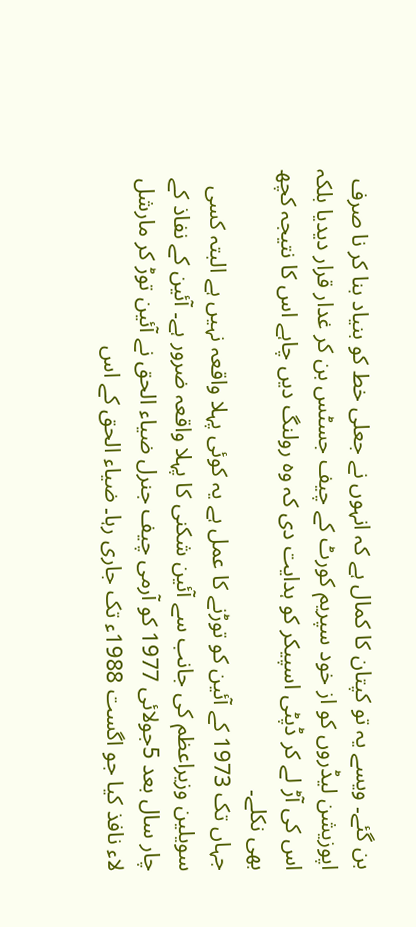بن گئے۔ ویسے یہ تو کپتان کا کمال ہے کہ انہوں نے جعلی خط کو بنیاد بنا کر نا صرف اپوزیشن لیڈروں کو از خود سپریم کورٹ کے چیف جسٹس بن کر غدار قرار دیدیا بلکہ اس کی آڑ لے کر ڈپٹی اسپیکر کو ہدایت دی کہ وہ رولنگ دیں چاہے اس کا نتیجہ کچھ بھی نکلے۔
جہاں تک 1973 کے آئین کو توڑنے کا عمل ہے یہ کوئی پہلا واقعہ نہیں ہے البتہ کسی سویلین وزیراعظم کی جانب سے آئین شکنی کا پہلا واقعہ ضرور ہے۔ آئین کے نفاذ کے چار سال بعد 5جولائی 1977 کو آرمی چیف جنرل ضیاء الحق نے آئین توڑ کر مارشل لاء نافذ کیا جو اگست 1988ء تک جاری رہا۔ ضیاء الحق کے اس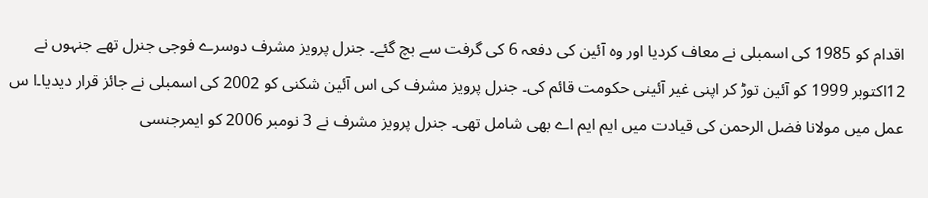اقدام کو 1985 کی اسمبلی نے معاف کردیا اور وہ آئین کی دفعہ 6 کی گرفت سے بچ گئے۔ جنرل پرویز مشرف دوسرے فوجی جنرل تھے جنہوں نے 12اکتوبر 1999 کو آئین توڑ کر اپنی غیر آئینی حکومت قائم کی۔ جنرل پرویز مشرف کی اس آئین شکنی کو 2002 کی اسمبلی نے جائز قرار دیدیا۔ا س عمل میں مولانا فضل الرحمن کی قیادت میں ایم ایم اے بھی شامل تھی۔ جنرل پرویز مشرف نے 3 نومبر 2006 کو ایمرجنسی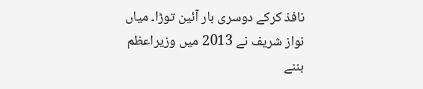نافذ کرکے دوسری بار آئین توڑا۔ میاں نواز شریف نے 2013 میں وزیراعظم بننے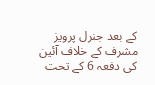کے بعد جنرل پرویز مشرف کے خلاف آئین کی دفعہ 6 کے تحت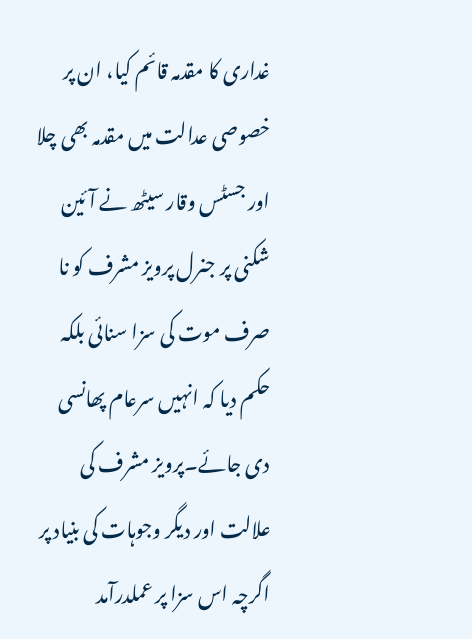غداری کا مقدمہ قائم کیا، ان پر خصوصی عدالت میں مقدمہ بھی چلا اور جسٹس وقار سیٹھ نے آئین شکنی پر جنرل پرویز مشرف کو نا صرف موت کی سزا سنائی بلکہ حکم دیا کہ انہیں سرعام پھانسی دی جائے۔پرویز مشرف کی علالت اور دیگر وجوہات کی بنیاد پر اگرچہ اس سزا پر عملدرآمد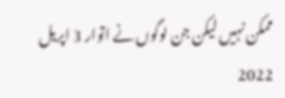ممکن نہیں لیکن جن لوگوں نے اتوار 3 اپریل 2022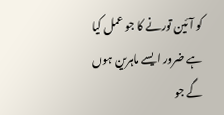کو آئین تورنے کا جو عمل کیا ہے ضرور ایسے ماہرین ہوں گے جو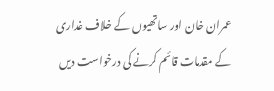عمران خان اور ساتھیوں کے خلاف غداری کے مقدمات قائم کرنے کی درخواست دیں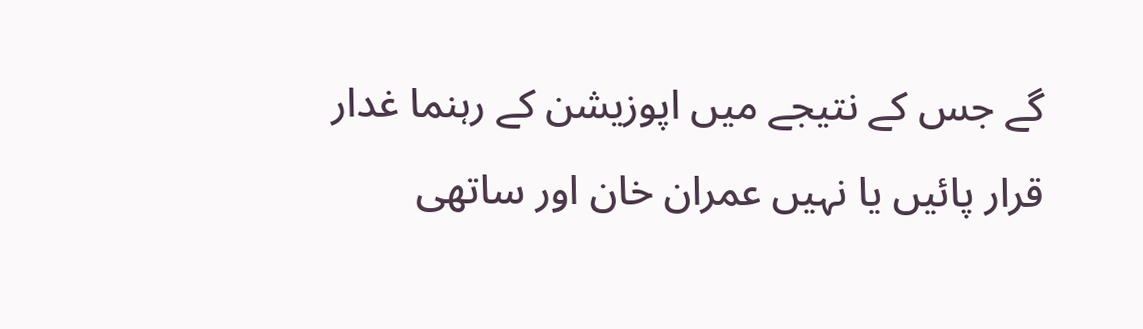گے جس کے نتیجے میں اپوزیشن کے رہنما غدار قرار پائیں یا نہیں عمران خان اور ساتھی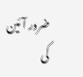ضرور آئین کی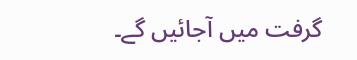گرفت میں آجائیں گے۔